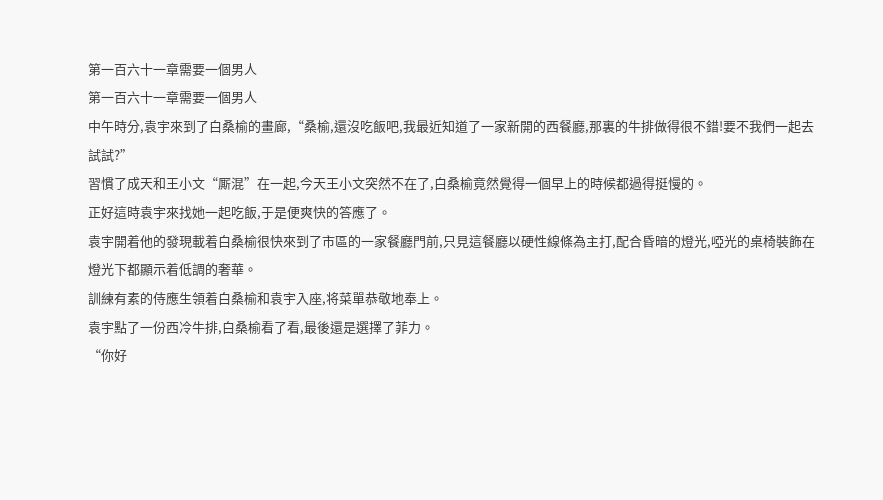第一百六十一章需要一個男人
第一百六十一章需要一個男人
中午時分,袁宇來到了白桑榆的畫廊,“桑榆,還沒吃飯吧,我最近知道了一家新開的西餐廳,那裏的牛排做得很不錯!要不我們一起去試試?”
習慣了成天和王小文“厮混”在一起,今天王小文突然不在了,白桑榆竟然覺得一個早上的時候都過得挺慢的。
正好這時袁宇來找她一起吃飯,于是便爽快的答應了。
袁宇開着他的發現載着白桑榆很快來到了市區的一家餐廳門前,只見這餐廳以硬性線條為主打,配合昏暗的燈光,啞光的桌椅裝飾在燈光下都顯示着低調的奢華。
訓練有素的侍應生領着白桑榆和袁宇入座,将菜單恭敬地奉上。
袁宇點了一份西冷牛排,白桑榆看了看,最後還是選擇了菲力。
“你好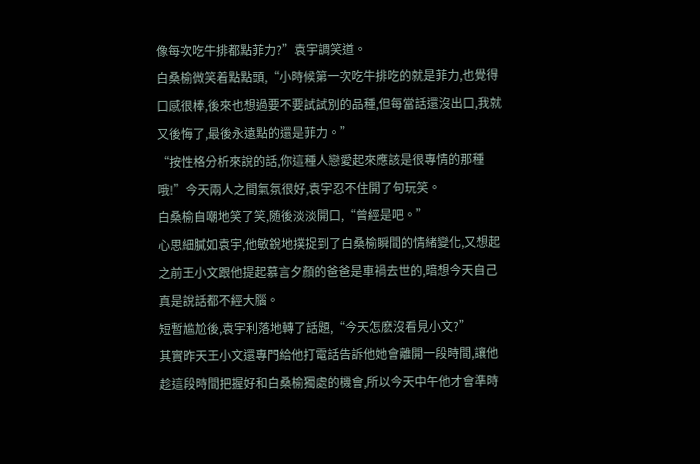像每次吃牛排都點菲力?”袁宇調笑道。
白桑榆微笑着點點頭,“小時候第一次吃牛排吃的就是菲力,也覺得口感很棒,後來也想過要不要試試別的品種,但每當話還沒出口,我就又後悔了,最後永遠點的還是菲力。”
“按性格分析來說的話,你這種人戀愛起來應該是很專情的那種哦!”今天兩人之間氣氛很好,袁宇忍不住開了句玩笑。
白桑榆自嘲地笑了笑,随後淡淡開口,“曾經是吧。”
心思細膩如袁宇,他敏銳地撲捉到了白桑榆瞬間的情緒變化,又想起之前王小文跟他提起慕言夕顏的爸爸是車禍去世的,暗想今天自己真是說話都不經大腦。
短暫尴尬後,袁宇利落地轉了話題,“今天怎麽沒看見小文?”
其實昨天王小文還專門給他打電話告訴他她會離開一段時間,讓他趁這段時間把握好和白桑榆獨處的機會,所以今天中午他才會準時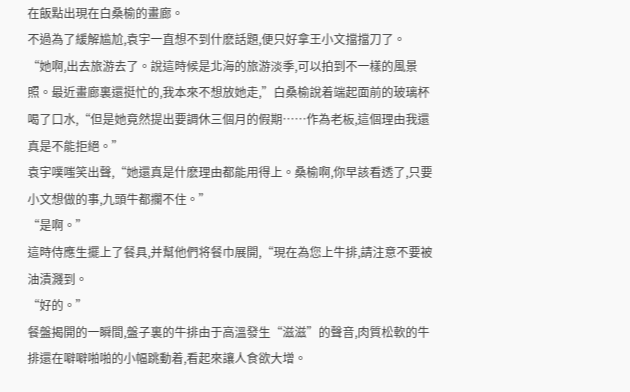在飯點出現在白桑榆的畫廊。
不過為了緩解尴尬,袁宇一直想不到什麽話題,便只好拿王小文擋擋刀了。
“她啊,出去旅游去了。說這時候是北海的旅游淡季,可以拍到不一樣的風景照。最近畫廊裏還挺忙的,我本來不想放她走,”白桑榆說着端起面前的玻璃杯喝了口水,“但是她竟然提出要調休三個月的假期……作為老板,這個理由我還真是不能拒絕。”
袁宇噗嗤笑出聲,“她還真是什麽理由都能用得上。桑榆啊,你早該看透了,只要小文想做的事,九頭牛都攔不住。”
“是啊。”
這時侍應生擺上了餐具,并幫他們将餐巾展開,“現在為您上牛排,請注意不要被油漬濺到。
“好的。”
餐盤揭開的一瞬間,盤子裏的牛排由于高溫發生“滋滋”的聲音,肉質松軟的牛排還在噼噼啪啪的小幅跳動着,看起來讓人食欲大增。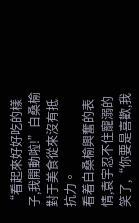“看起來好好吃的樣子,我開動啦!”白桑榆對于美食從來沒有抵抗力。
看着白桑榆興奮的表情,袁宇忍不住寵溺的笑了,“你要是喜歡,我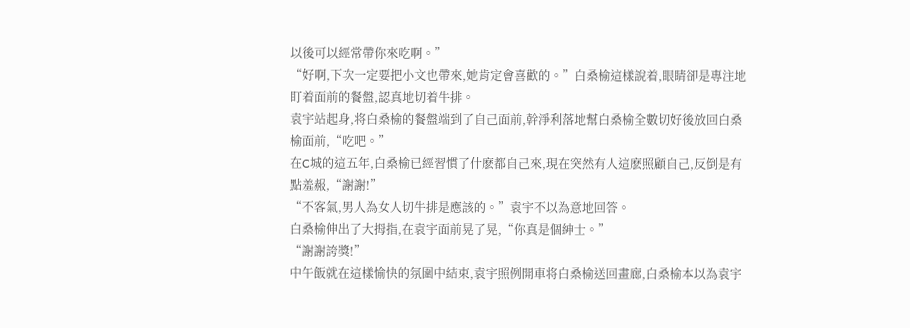以後可以經常帶你來吃啊。”
“好啊,下次一定要把小文也帶來,她肯定會喜歡的。”白桑榆這樣說着,眼睛卻是專注地盯着面前的餐盤,認真地切着牛排。
袁宇站起身,将白桑榆的餐盤端到了自己面前,幹淨利落地幫白桑榆全數切好後放回白桑榆面前,“吃吧。”
在C城的這五年,白桑榆已經習慣了什麽都自己來,現在突然有人這麽照顧自己,反倒是有點羞赧,“謝謝!”
“不客氣,男人為女人切牛排是應該的。”袁宇不以為意地回答。
白桑榆伸出了大拇指,在袁宇面前晃了晃,“你真是個紳士。”
“謝謝誇獎!”
中午飯就在這樣愉快的氛圍中結束,袁宇照例開車将白桑榆送回畫廊,白桑榆本以為袁宇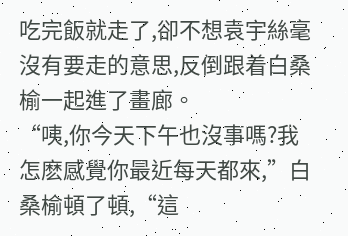吃完飯就走了,卻不想袁宇絲毫沒有要走的意思,反倒跟着白桑榆一起進了畫廊。
“咦,你今天下午也沒事嗎?我怎麽感覺你最近每天都來,”白桑榆頓了頓,“這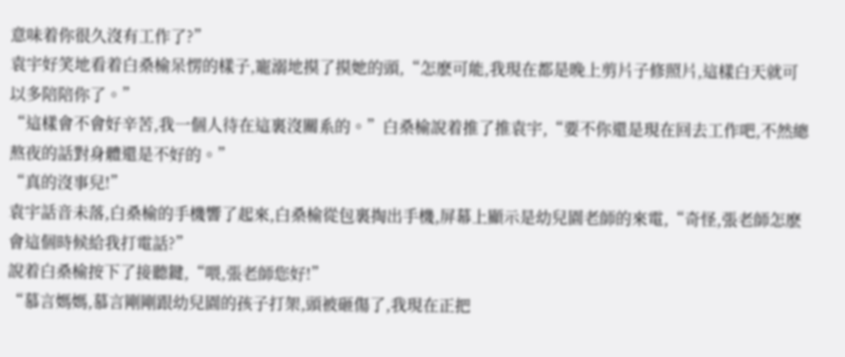意味着你很久沒有工作了?”
袁宇好笑地看着白桑榆呆愣的樣子,寵溺地摸了摸她的頭,“怎麽可能,我現在都是晚上剪片子修照片,這樣白天就可以多陪陪你了。”
“這樣會不會好辛苦,我一個人待在這裏沒關系的。”白桑榆說着推了推袁宇,“要不你還是現在回去工作吧,不然總熬夜的話對身體還是不好的。”
“真的沒事兒!”
袁宇話音未落,白桑榆的手機響了起來,白桑榆從包裏掏出手機,屏幕上顯示是幼兒園老師的來電,“奇怪,張老師怎麽會這個時候給我打電話?”
說着白桑榆按下了接聽鍵,“喂,張老師您好!”
“慕言媽媽,慕言剛剛跟幼兒園的孩子打架,頭被砸傷了,我現在正把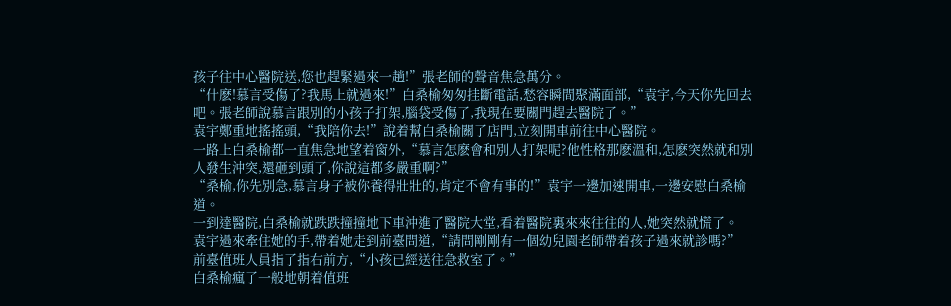孩子往中心醫院送,您也趕緊過來一趟!”張老師的聲音焦急萬分。
“什麽!慕言受傷了?我馬上就過來!”白桑榆匆匆挂斷電話,愁容瞬間聚滿面部,“袁宇,今天你先回去吧。張老師說慕言跟別的小孩子打架,腦袋受傷了,我現在要關門趕去醫院了。”
袁宇鄭重地搖搖頭,“我陪你去!”說着幫白桑榆關了店門,立刻開車前往中心醫院。
一路上白桑榆都一直焦急地望着窗外,“慕言怎麽會和別人打架呢?他性格那麽溫和,怎麽突然就和別人發生沖突,還砸到頭了,你說這都多嚴重啊?”
“桑榆,你先別急,慕言身子被你養得壯壯的,肯定不會有事的!”袁宇一邊加速開車,一邊安慰白桑榆道。
一到達醫院,白桑榆就跌跌撞撞地下車沖進了醫院大堂,看着醫院裏來來往往的人,她突然就慌了。
袁宇過來牽住她的手,帶着她走到前臺問道,“請問剛剛有一個幼兒園老師帶着孩子過來就診嗎?”
前臺值班人員指了指右前方,“小孩已經送往急救室了。”
白桑榆瘋了一般地朝着值班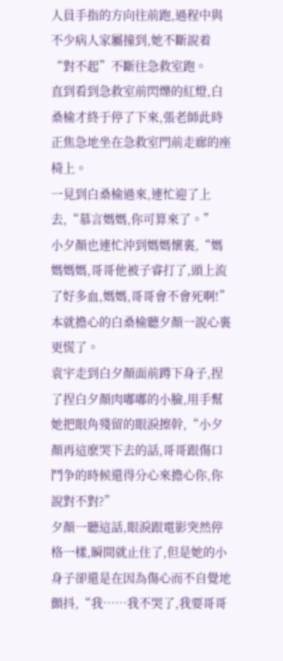人員手指的方向往前跑,過程中與不少病人家屬撞到,她不斷說着“對不起”不斷往急救室跑。
直到看到急救室前閃爍的紅燈,白桑榆才終于停了下來,張老師此時正焦急地坐在急救室門前走廊的座椅上。
一見到白桑榆過來,連忙迎了上去,“慕言媽媽,你可算來了。”
小夕顏也連忙沖到媽媽懷裏,“媽媽媽媽,哥哥他被子睿打了,頭上流了好多血,媽媽,哥哥會不會死啊!”
本就擔心的白桑榆聽夕顏一說心裏更慌了。
袁宇走到白夕顏面前蹲下身子,捏了捏白夕顏肉嘟嘟的小臉,用手幫她把眼角殘留的眼淚擦幹,“小夕顏再這麽哭下去的話,哥哥跟傷口鬥争的時候還得分心來擔心你,你說對不對?”
夕顏一聽這話,眼淚跟電影突然停格一樣,瞬間就止住了,但是她的小身子卻還是在因為傷心而不自覺地顫抖,“我……我不哭了,我要哥哥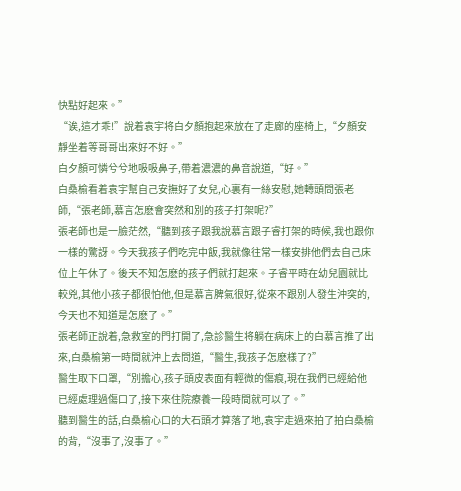快點好起來。”
“诶,這才乖!”說着袁宇将白夕顏抱起來放在了走廊的座椅上,“夕顏安靜坐着等哥哥出來好不好。”
白夕顏可憐兮兮地吸吸鼻子,帶着濃濃的鼻音說道,“好。”
白桑榆看着袁宇幫自己安撫好了女兒,心裏有一絲安慰,她轉頭問張老師,“張老師,慕言怎麽會突然和別的孩子打架呢?”
張老師也是一臉茫然,“聽到孩子跟我說慕言跟子睿打架的時候,我也跟你一樣的驚訝。今天我孩子們吃完中飯,我就像往常一樣安排他們去自己床位上午休了。後天不知怎麽的孩子們就打起來。子睿平時在幼兒園就比較兇,其他小孩子都很怕他,但是慕言脾氣很好,從來不跟別人發生沖突的,今天也不知道是怎麽了。”
張老師正說着,急救室的門打開了,急診醫生将躺在病床上的白慕言推了出來,白桑榆第一時間就沖上去問道,“醫生,我孩子怎麽樣了?”
醫生取下口罩,“別擔心,孩子頭皮表面有輕微的傷痕,現在我們已經給他已經處理過傷口了,接下來住院療養一段時間就可以了。”
聽到醫生的話,白桑榆心口的大石頭才算落了地,袁宇走過來拍了拍白桑榆的背,“沒事了,沒事了。”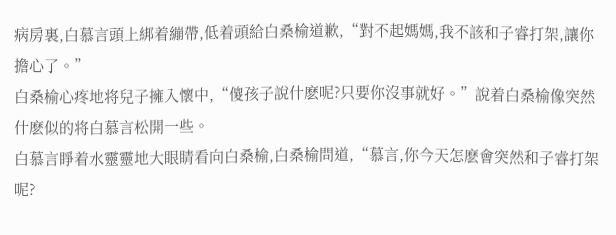病房裏,白慕言頭上綁着繃帶,低着頭給白桑榆道歉,“對不起媽媽,我不該和子睿打架,讓你擔心了。”
白桑榆心疼地将兒子擁入懷中,“傻孩子說什麽呢?只要你沒事就好。”說着白桑榆像突然什麽似的将白慕言松開一些。
白慕言睜着水靈靈地大眼睛看向白桑榆,白桑榆問道,“慕言,你今天怎麽會突然和子睿打架呢?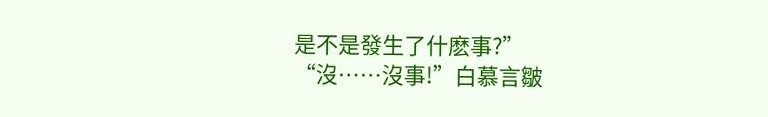是不是發生了什麽事?”
“沒……沒事!”白慕言皺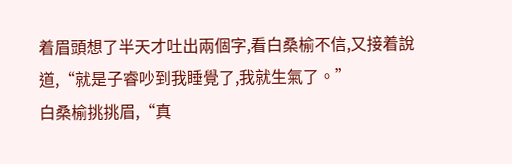着眉頭想了半天才吐出兩個字,看白桑榆不信,又接着說道,“就是子睿吵到我睡覺了,我就生氣了。”
白桑榆挑挑眉,“真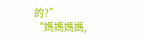的?”
“媽媽媽媽,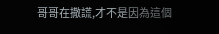哥哥在撒謊,才不是因為這個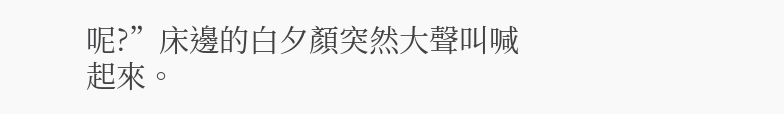呢?”床邊的白夕顏突然大聲叫喊起來。